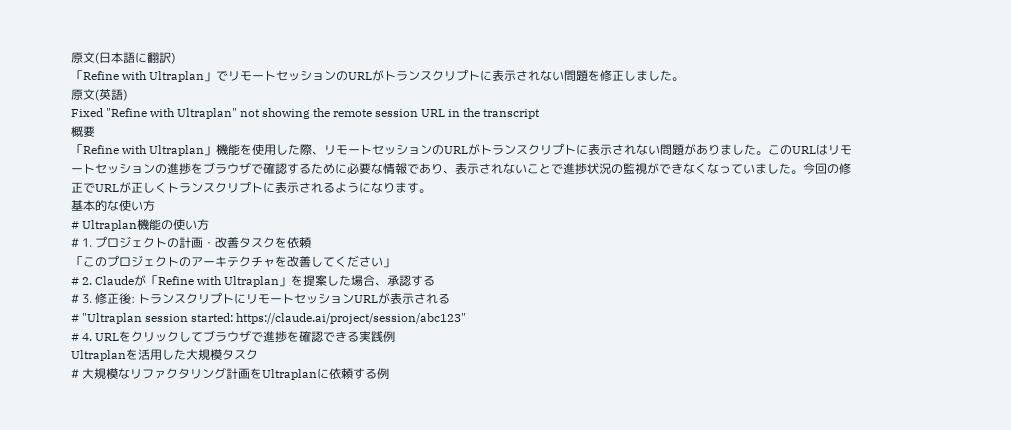原文(日本語に翻訳)
「Refine with Ultraplan」でリモートセッションのURLがトランスクリプトに表示されない問題を修正しました。
原文(英語)
Fixed "Refine with Ultraplan" not showing the remote session URL in the transcript
概要
「Refine with Ultraplan」機能を使用した際、リモートセッションのURLがトランスクリプトに表示されない問題がありました。このURLはリモートセッションの進捗をブラウザで確認するために必要な情報であり、表示されないことで進捗状況の監視ができなくなっていました。今回の修正でURLが正しくトランスクリプトに表示されるようになります。
基本的な使い方
# Ultraplan機能の使い方
# 1. プロジェクトの計画・改善タスクを依頼
「このプロジェクトのアーキテクチャを改善してください」
# 2. Claudeが「Refine with Ultraplan」を提案した場合、承認する
# 3. 修正後: トランスクリプトにリモートセッションURLが表示される
# "Ultraplan session started: https://claude.ai/project/session/abc123"
# 4. URLをクリックしてブラウザで進捗を確認できる実践例
Ultraplanを活用した大規模タスク
# 大規模なリファクタリング計画をUltraplanに依頼する例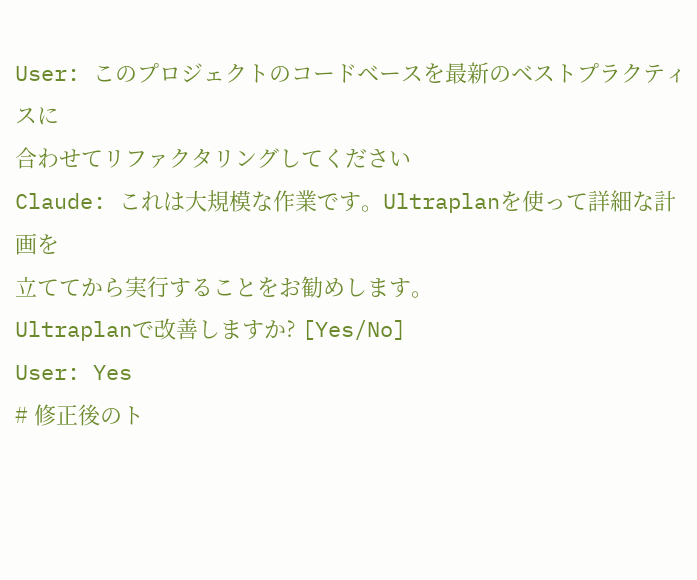User: このプロジェクトのコードベースを最新のベストプラクティスに
合わせてリファクタリングしてください
Claude: これは大規模な作業です。Ultraplanを使って詳細な計画を
立ててから実行することをお勧めします。
Ultraplanで改善しますか? [Yes/No]
User: Yes
# 修正後のト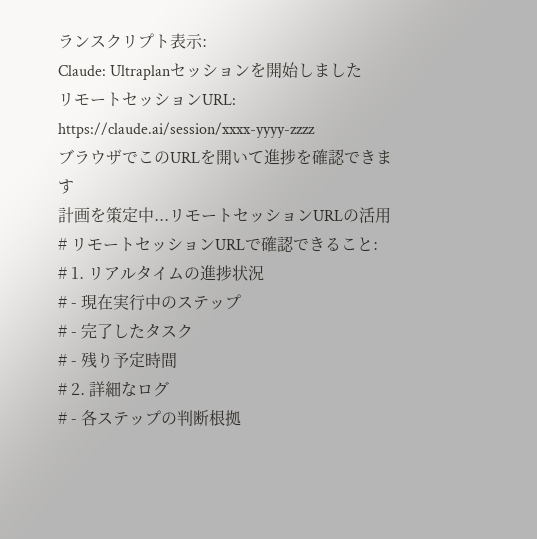ランスクリプト表示:
Claude: Ultraplanセッションを開始しました
リモートセッションURL: https://claude.ai/session/xxxx-yyyy-zzzz
ブラウザでこのURLを開いて進捗を確認できます
計画を策定中...リモートセッションURLの活用
# リモートセッションURLで確認できること:
# 1. リアルタイムの進捗状況
# - 現在実行中のステップ
# - 完了したタスク
# - 残り予定時間
# 2. 詳細なログ
# - 各ステップの判断根拠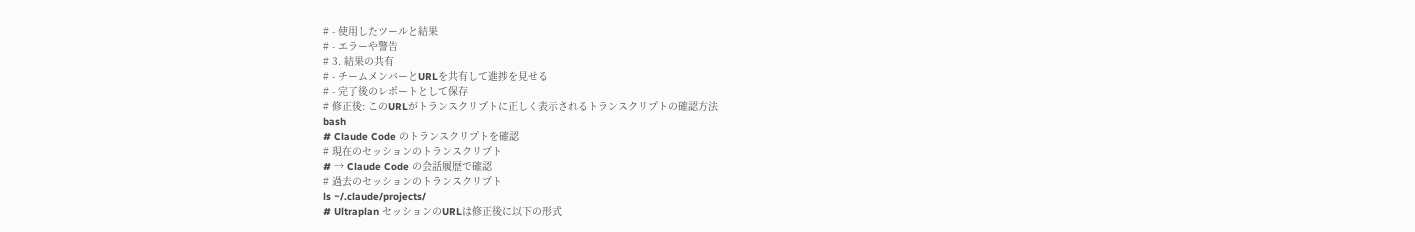# - 使用したツールと結果
# - エラーや警告
# 3. 結果の共有
# - チームメンバーとURLを共有して進捗を見せる
# - 完了後のレポートとして保存
# 修正後: このURLがトランスクリプトに正しく表示されるトランスクリプトの確認方法
bash
# Claude Code のトランスクリプトを確認
# 現在のセッションのトランスクリプト
# → Claude Code の会話履歴で確認
# 過去のセッションのトランスクリプト
ls ~/.claude/projects/
# Ultraplan セッションのURLは修正後に以下の形式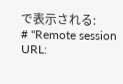で表示される:
# "Remote session URL: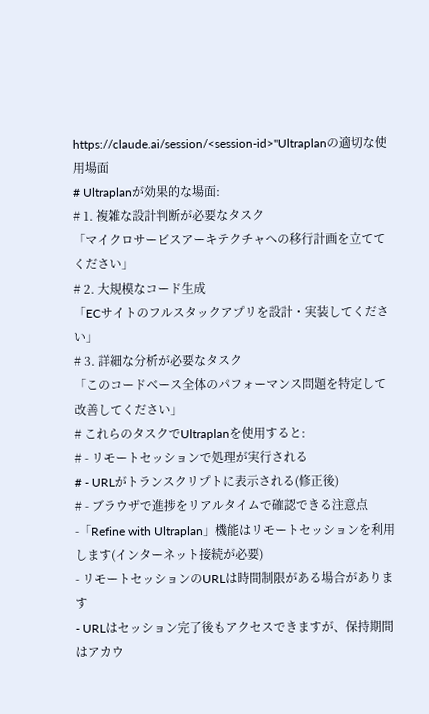https://claude.ai/session/<session-id>"Ultraplanの適切な使用場面
# Ultraplanが効果的な場面:
# 1. 複雑な設計判断が必要なタスク
「マイクロサービスアーキテクチャへの移行計画を立ててください」
# 2. 大規模なコード生成
「ECサイトのフルスタックアプリを設計・実装してください」
# 3. 詳細な分析が必要なタスク
「このコードベース全体のパフォーマンス問題を特定して改善してください」
# これらのタスクでUltraplanを使用すると:
# - リモートセッションで処理が実行される
# - URLがトランスクリプトに表示される(修正後)
# - ブラウザで進捗をリアルタイムで確認できる注意点
-「Refine with Ultraplan」機能はリモートセッションを利用します(インターネット接続が必要)
- リモートセッションのURLは時間制限がある場合があります
- URLはセッション完了後もアクセスできますが、保持期間はアカウ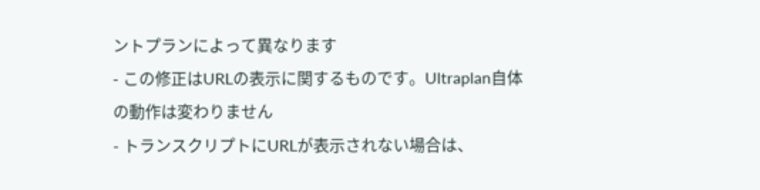ントプランによって異なります
- この修正はURLの表示に関するものです。Ultraplan自体の動作は変わりません
- トランスクリプトにURLが表示されない場合は、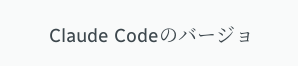Claude Codeのバージョ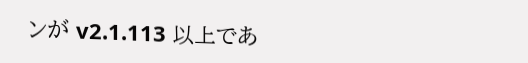ンが v2.1.113 以上であ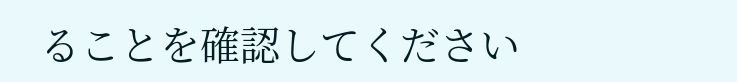ることを確認してください